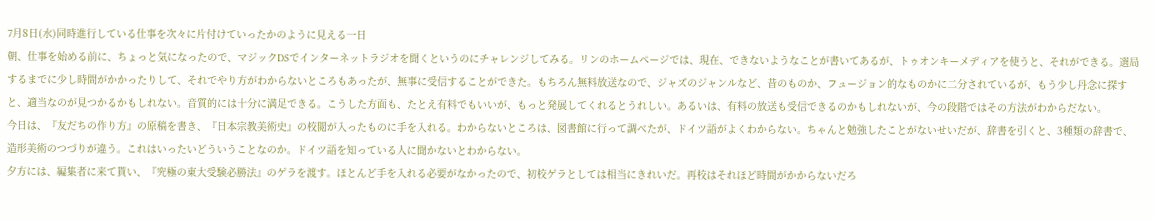7月8日(水)同時進行している仕事を次々に片付けていったかのように見える一日
朝、仕事を始める前に、ちょっと気になったので、マジックDSでインターネットラジオを聞くというのにチャレンジしてみる。リンのホームページでは、現在、できないようなことが書いてあるが、トゥオンキーメディアを使うと、それができる。選局するまでに少し時間がかかったりして、それでやり方がわからないところもあったが、無事に受信することができた。もちろん無料放送なので、ジャズのジャンルなど、昔のものか、フュージョン的なものかに二分されているが、もう少し丹念に探すと、適当なのが見つかるかもしれない。音質的には十分に満足できる。こうした方面も、たとえ有料でもいいが、もっと発展してくれるとうれしい。あるいは、有料の放送も受信できるのかもしれないが、今の段階ではその方法がわからだない。
今日は、『友だちの作り方』の原稿を書き、『日本宗教美術史』の校閲が入ったものに手を入れる。わからないところは、図書館に行って調べたが、ドイツ語がよくわからない。ちゃんと勉強したことがないせいだが、辞書を引くと、3種類の辞書で、造形美術のつづりが違う。これはいったいどういうことなのか。ドイツ語を知っている人に聞かないとわからない。
夕方には、編集者に来て貰い、『究極の東大受験必勝法』のゲラを渡す。ほとんど手を入れる必要がなかったので、初校ゲラとしては相当にきれいだ。再校はそれほど時間がかからないだろ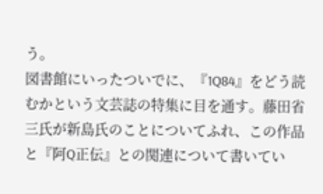う。
図書館にいったついでに、『1Q84』をどう読むかという文芸誌の特集に目を通す。藤田省三氏が新島氏のことについてふれ、この作品と『阿Q正伝』との関連について書いてい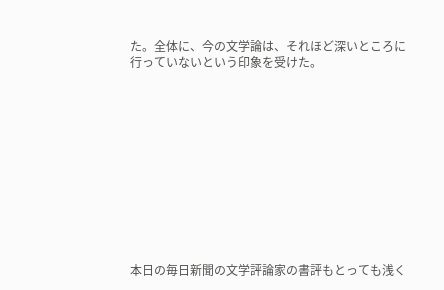た。全体に、今の文学論は、それほど深いところに行っていないという印象を受けた。












本日の毎日新聞の文学評論家の書評もとっても浅く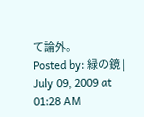て論外。
Posted by: 緑の鏡 | July 09, 2009 at 01:28 AM